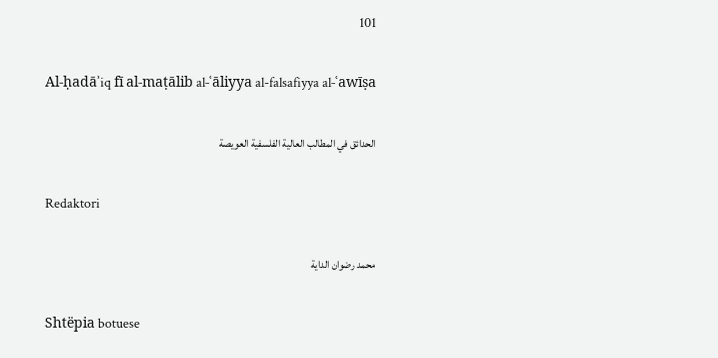101

Al-ḥadāʾiq fī al-maṭālib al-ʿāliyya al-falsafiyya al-ʿawīṣa

الحدائق في المطالب العالية الفلسفية العويصة

Redaktori

محمد رضوان الداية

Shtëpia botuese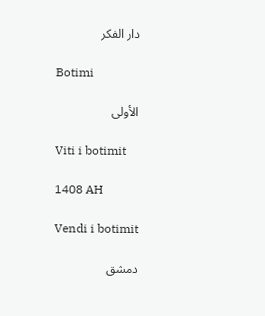دار الفكر

Botimi

الأولى

Viti i botimit

1408 AH

Vendi i botimit

دمشق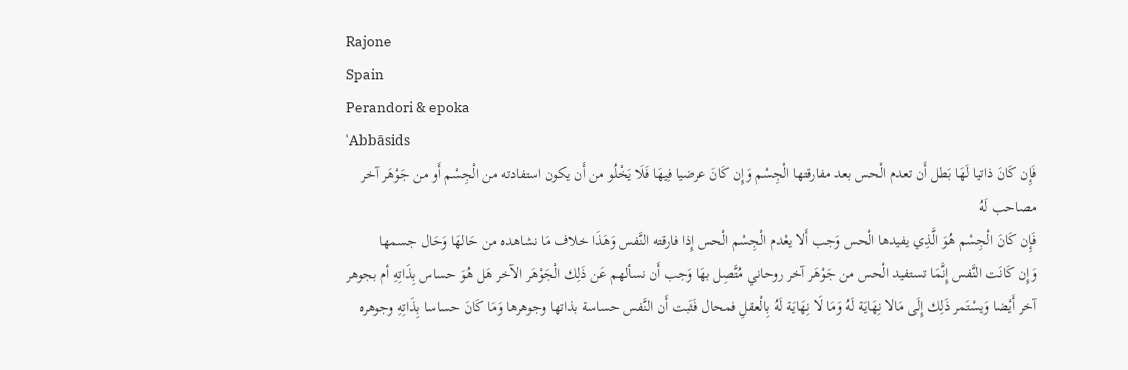Rajone
Spain
Perandori & epoka
ʿAbbāsids
فَإِن كَانَ ذاتيا لَهَا بَطل أَن تعدم الْحس بعد مفارقتها الْجِسْم وَإِن كَانَ عرضيا فِيهَا فَلَا يَخْلُو من أَن يكون استفادته من الْجِسْم أَو من جَوْهَر آخر مصاحب لَهُ
فَإِن كَانَ الْجِسْم هُوَ الَّذِي يفيدها الْحس وَجب أَلا يعْدم الْجِسْم الْحس إِذا فارقته النَّفس وَهَذَا خلاف مَا نشاهده من حَالهَا وَحَال جسمها
وَإِن كَانَت النَّفس إِنَّمَا تستفيد الْحس من جَوْهَر آخر روحاني مُتَّصِل بهَا وَجب أَن نسألهم عَن ذَلِك الْجَوْهَر الآخر هَل هُوَ حساس بِذَاتِهِ أم بجوهر آخر أَيْضا وَيسْتَمر ذَلِك إِلَى مَالا نِهَايَة لَهُ وَمَا لَا نِهَايَة لَهُ بِالْعقلِ فمحال فَثَبت أَن النَّفس حساسة بذاتها وجوهرها وَمَا كَانَ حساسا بِذَاتِهِ وجوهره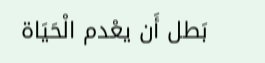بَطل أَن يعْدم الْحَيَاة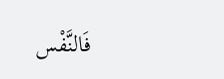فَالنَّفْس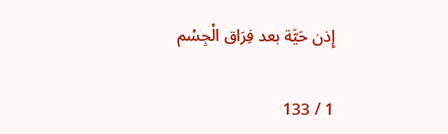إِذن حَيَّة بعد فِرَاق الْجِسْم

1 / 133